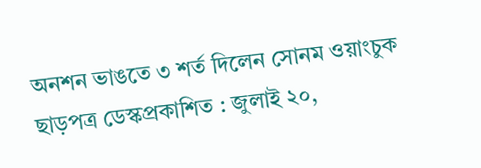অনশন ভাঙতে ৩ শর্ত দিলেন সোনম ওয়াংচুক
ছাড়পত্র ডেস্কপ্রকাশিত : জুলাই ২০,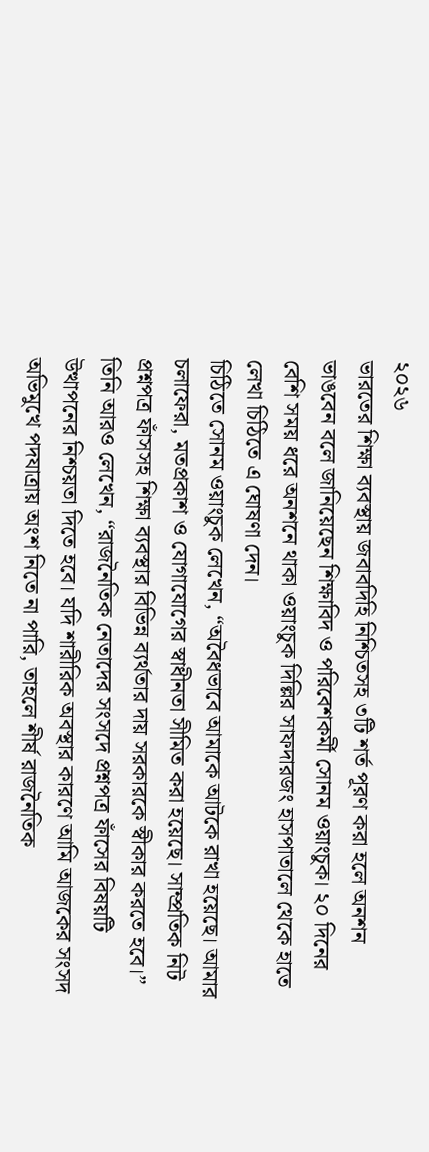২০২৬
ভারতের শিক্ষা ব্যবস্থায় জবাবদিহি নিশ্চিতসহ ৩টি শর্ত পূরণ করা হলে অনশন ভাঙবেন বলে জানিয়েছেন শিক্ষাবিদ ও পরিবেশকর্মী সোনম ওয়াংচুক। ২০ দিনের বেশি সময় ধরে অনশনে থাকা ওয়াংচুক দিল্লির সাফদারজং হাসপাতালে থেকে হাতে লেখা চিঠিতে এ ঘোষণা দেন।
চিঠিতে সোনম ওয়াংচুক লেখেন, “অবৈধভাবে আমাকে আটকে রাখা হয়েছে। আমার চলাফেরা, মতপ্রকাশ ও যোগাযোগের স্বাধীনতা সীমিত করা হয়েছে। সাম্প্রতিক নিট প্রশ্নপত্র ফাঁসসহ শিক্ষা ব্যবস্থার বিভিন্ন ব্যর্থতার দায় সরকারকে স্বীকার করতে হবে।”
তিনি আরও লেখেন, “রাজনৈতিক নেতাদের সংসদে প্রশ্নপত্র ফাঁসের বিষয়টি উত্থাপনের নিশ্চয়তা দিতে হবে। যদি শারীরিক অবস্থার কারণে আমি আজকের সংসদ অভিমুখে পদযাত্রায় অংশ নিতে না পারি, তাহলে শীর্ষ রাজনৈতিক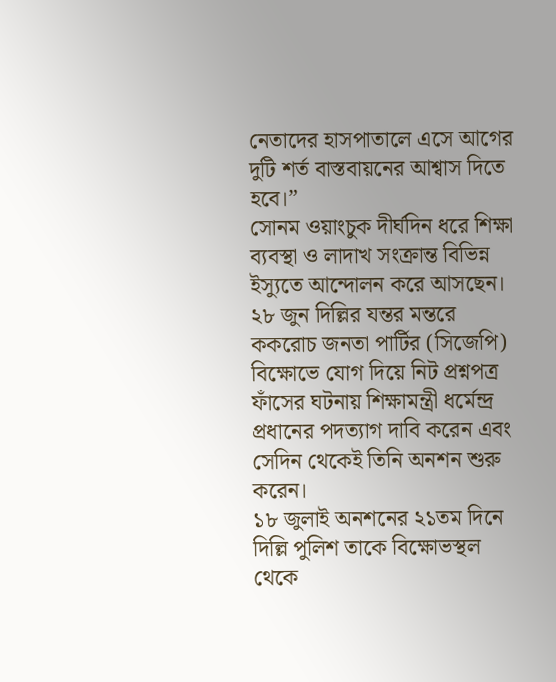নেতাদের হাসপাতালে এসে আগের দুটি শর্ত বাস্তবায়নের আশ্বাস দিতে হবে।”
সোনম ওয়াংচুক দীর্ঘদিন ধরে শিক্ষা ব্যবস্থা ও লাদাখ সংক্রান্ত বিভিন্ন ইস্যুতে আন্দোলন করে আসছেন। ২৮ জুন দিল্লির যন্তর মন্তরে ককরোচ জনতা পার্টির (সিজেপি) বিক্ষোভে যোগ দিয়ে নিট প্রশ্নপত্র ফাঁসের ঘটনায় শিক্ষামন্ত্রী ধর্মেন্দ্র প্রধানের পদত্যাগ দাবি করেন এবং সেদিন থেকেই তিনি অনশন শুরু করেন।
১৮ জুলাই অনশনের ২১তম দিনে দিল্লি পুলিশ তাকে বিক্ষোভস্থল থেকে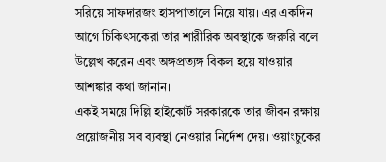সরিয়ে সাফদারজং হাসপাতালে নিয়ে যায়। এর একদিন আগে চিকিৎসকেরা তার শারীরিক অবস্থাকে জরুরি বলে উল্লেখ করেন এবং অঙ্গপ্রত্যঙ্গ বিকল হয়ে যাওয়ার আশঙ্কার কথা জানান।
একই সময়ে দিল্লি হাইকোর্ট সরকারকে তার জীবন রক্ষায় প্রয়োজনীয় সব ব্যবস্থা নেওয়ার নির্দেশ দেয়। ওয়াংচুকের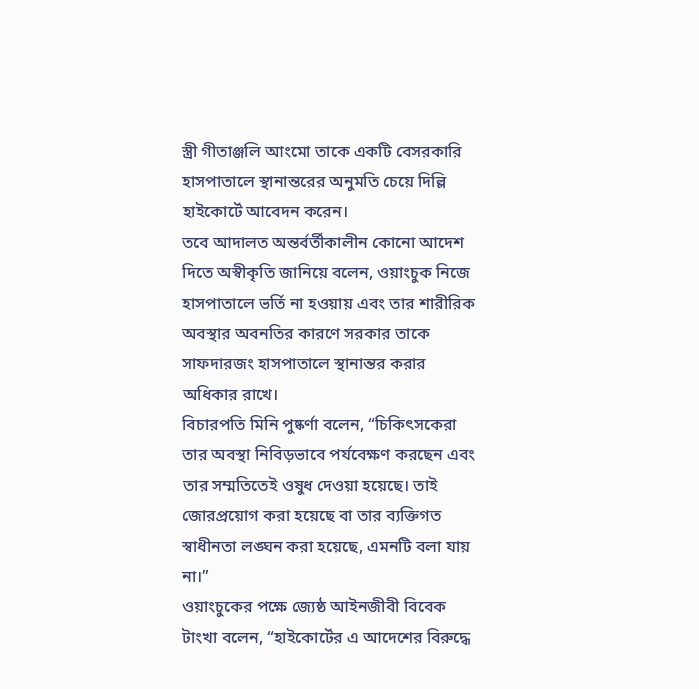স্ত্রী গীতাঞ্জলি আংমো তাকে একটি বেসরকারি হাসপাতালে স্থানান্তরের অনুমতি চেয়ে দিল্লি হাইকোর্টে আবেদন করেন।
তবে আদালত অন্তর্বর্তীকালীন কোনো আদেশ দিতে অস্বীকৃতি জানিয়ে বলেন, ওয়াংচুক নিজে হাসপাতালে ভর্তি না হওয়ায় এবং তার শারীরিক অবস্থার অবনতির কারণে সরকার তাকে সাফদারজং হাসপাতালে স্থানান্তর করার অধিকার রাখে।
বিচারপতি মিনি পুষ্কর্ণা বলেন, “চিকিৎসকেরা তার অবস্থা নিবিড়ভাবে পর্যবেক্ষণ করছেন এবং তার সম্মতিতেই ওষুধ দেওয়া হয়েছে। তাই জোরপ্রয়োগ করা হয়েছে বা তার ব্যক্তিগত স্বাধীনতা লঙ্ঘন করা হয়েছে, এমনটি বলা যায় না।”
ওয়াংচুকের পক্ষে জ্যেষ্ঠ আইনজীবী বিবেক টাংখা বলেন, “হাইকোর্টের এ আদেশের বিরুদ্ধে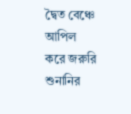দ্বৈত বেঞ্চে আপিল করে জরুরি শুনানির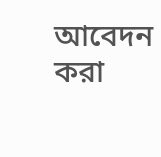আবেদন করা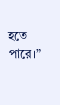হতে পারে।”